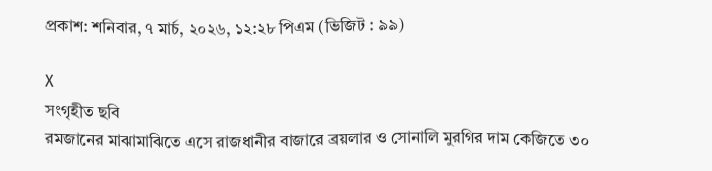প্রকাশ: শনিবার, ৭ মার্চ, ২০২৬, ১২:২৮ পিএম (ভিজিট : ৯৯)

X
সংগৃহীত ছবি
রমজানের মাঝামাঝিতে এসে রাজধানীর বাজারে ব্রয়লার ও সোনালি মুরগির দাম কেজিতে ৩০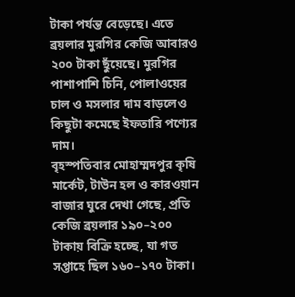টাকা পর্যন্ত বেড়েছে। এতে ব্রয়লার মুরগির কেজি আবারও ২০০ টাকা ছুঁয়েছে। মুরগির পাশাপাশি চিনি, পোলাওয়ের চাল ও মসলার দাম বাড়লেও কিছুটা কমেছে ইফতারি পণ্যের দাম।
বৃহস্পতিবার মোহাম্মদপুর কৃষি মার্কেট, টাউন হল ও কারওয়ান বাজার ঘুরে দেখা গেছে, প্রতি কেজি ব্রয়লার ১৯০–২০০ টাকায় বিক্রি হচ্ছে, যা গত সপ্তাহে ছিল ১৬০–১৭০ টাকা।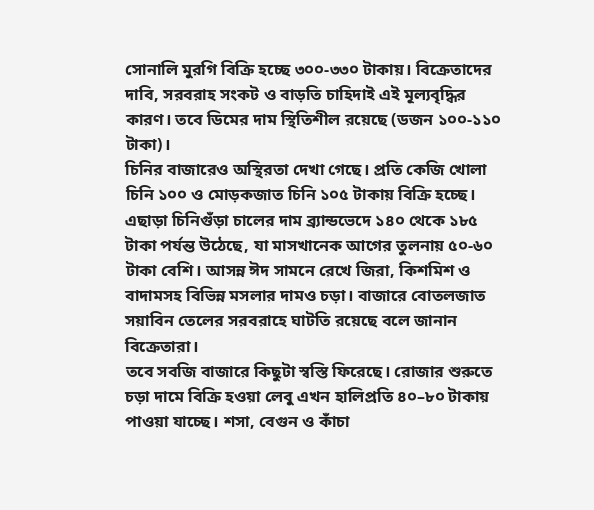সোনালি মুরগি বিক্রি হচ্ছে ৩০০-৩৩০ টাকায়। বিক্রেতাদের দাবি, সরবরাহ সংকট ও বাড়তি চাহিদাই এই মূল্যবৃদ্ধির কারণ। তবে ডিমের দাম স্থিতিশীল রয়েছে (ডজন ১০০-১১০ টাকা)।
চিনির বাজারেও অস্থিরতা দেখা গেছে। প্রতি কেজি খোলা চিনি ১০০ ও মোড়কজাত চিনি ১০৫ টাকায় বিক্রি হচ্ছে। এছাড়া চিনিগুঁড়া চালের দাম ব্র্যান্ডভেদে ১৪০ থেকে ১৮৫ টাকা পর্যন্ত উঠেছে, যা মাসখানেক আগের তুলনায় ৫০-৬০ টাকা বেশি। আসন্ন ঈদ সামনে রেখে জিরা, কিশমিশ ও বাদামসহ বিভিন্ন মসলার দামও চড়া। বাজারে বোতলজাত সয়াবিন তেলের সরবরাহে ঘাটতি রয়েছে বলে জানান বিক্রেতারা।
তবে সবজি বাজারে কিছুটা স্বস্তি ফিরেছে। রোজার শুরুতে চড়া দামে বিক্রি হওয়া লেবু এখন হালিপ্রতি ৪০–৮০ টাকায় পাওয়া যাচ্ছে। শসা, বেগুন ও কাঁচা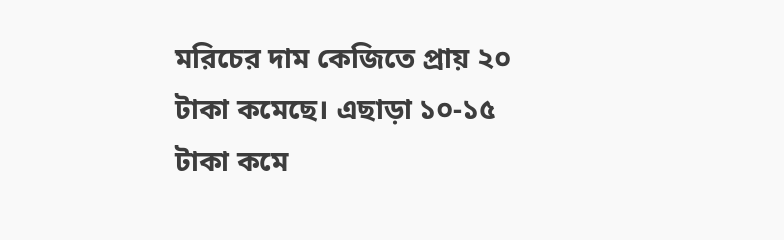মরিচের দাম কেজিতে প্রায় ২০ টাকা কমেছে। এছাড়া ১০-১৫ টাকা কমে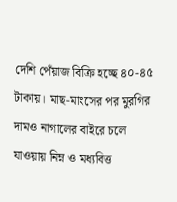দেশি পেঁয়াজ বিক্রি হচ্ছে ৪০-৪৫ টাকায়। মাছ-মাংসের পর মুরগির দামও নাগালের বাইরে চলে যাওয়ায় নিম্ন ও মধ্যবিত্ত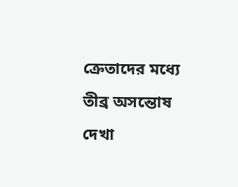ক্রেতাদের মধ্যে তীব্র অসন্তোষ দেখা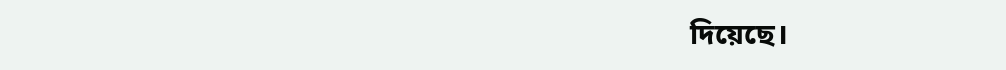দিয়েছে।